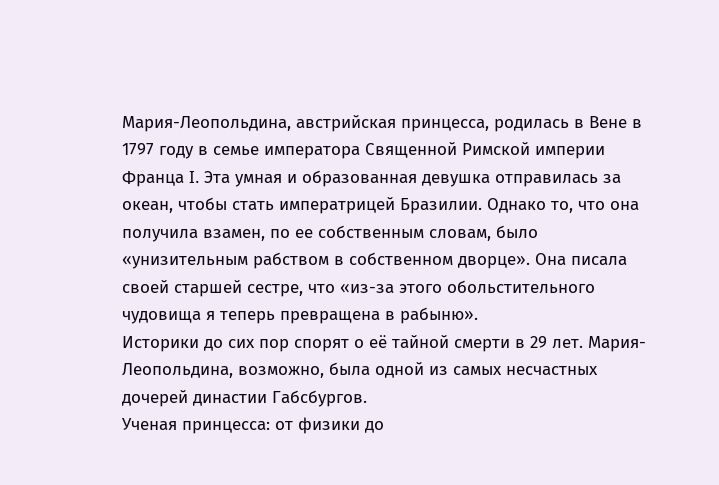Мария-Леопольдина, австрийская принцесса, родилась в Вене в 1797 году в семье императора Священной Римской империи Франца I. Эта умная и образованная девушка отправилась за океан, чтобы стать императрицей Бразилии. Однако то, что она получила взамен, по ее собственным словам, было «унизительным рабством в собственном дворце». Она писала своей старшей сестре, что «из-за этого обольстительного чудовища я теперь превращена в рабыню».
Историки до сих пор спорят о её тайной смерти в 29 лет. Мария-Леопольдина, возможно, была одной из самых несчастных дочерей династии Габсбургов.
Ученая принцесса: от физики до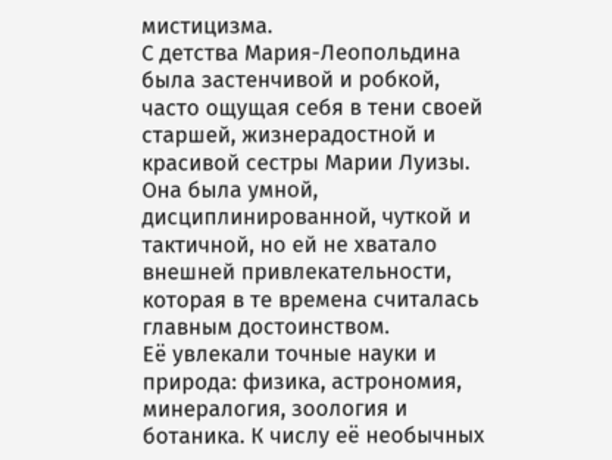мистицизма.
С детства Мария-Леопольдина была застенчивой и робкой, часто ощущая себя в тени своей старшей, жизнерадостной и красивой сестры Марии Луизы. Она была умной, дисциплинированной, чуткой и тактичной, но ей не хватало внешней привлекательности, которая в те времена считалась главным достоинством.
Её увлекали точные науки и природа: физика, астрономия, минералогия, зоология и ботаника. К числу её необычных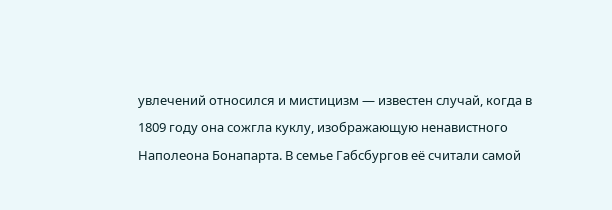увлечений относился и мистицизм — известен случай, когда в 1809 году она сожгла куклу, изображающую ненавистного Наполеона Бонапарта. В семье Габсбургов её считали самой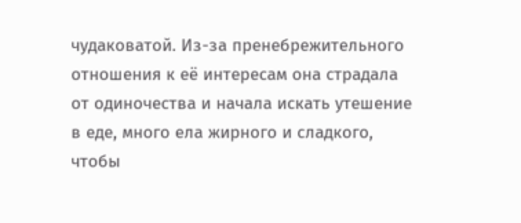чудаковатой. Из-за пренебрежительного отношения к её интересам она страдала от одиночества и начала искать утешение в еде, много ела жирного и сладкого, чтобы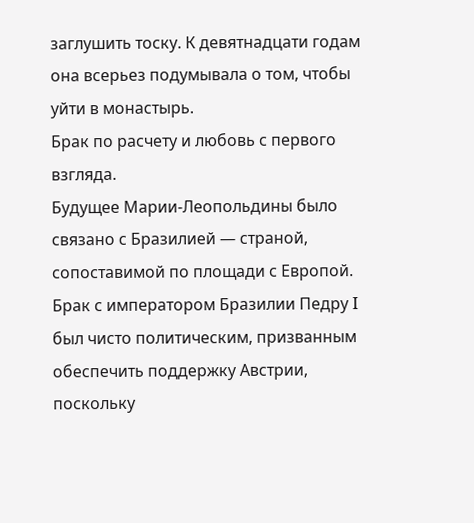заглушить тоску. К девятнадцати годам она всерьез подумывала о том, чтобы уйти в монастырь.
Брак по расчету и любовь с первого взгляда.
Будущее Марии-Леопольдины было связано с Бразилией — страной, сопоставимой по площади с Европой. Брак с императором Бразилии Педру I был чисто политическим, призванным обеспечить поддержку Австрии, поскольку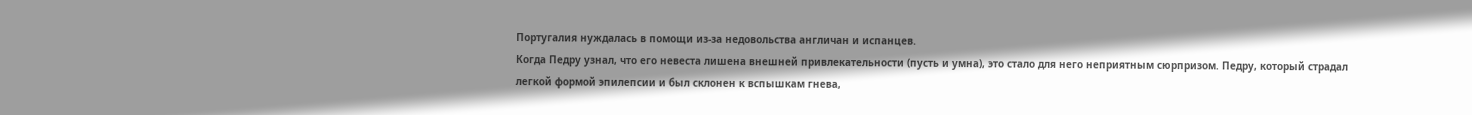Португалия нуждалась в помощи из-за недовольства англичан и испанцев.
Когда Педру узнал, что его невеста лишена внешней привлекательности (пусть и умна), это стало для него неприятным сюрпризом. Педру, который страдал легкой формой эпилепсии и был склонен к вспышкам гнева,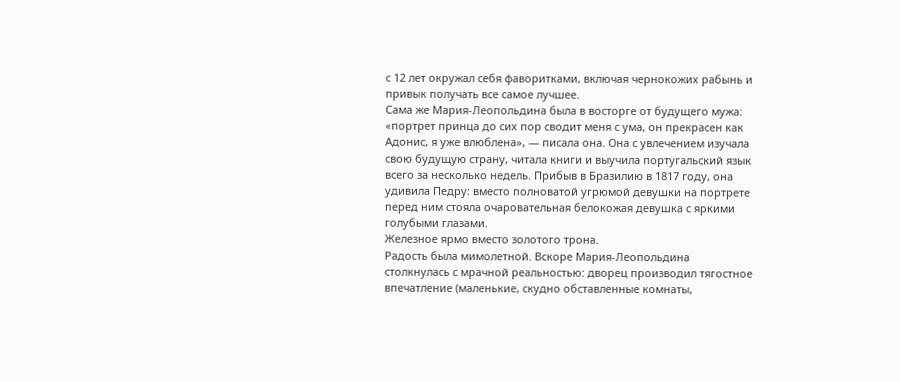с 12 лет окружал себя фаворитками, включая чернокожих рабынь и привык получать все самое лучшее.
Сама же Мария-Леопольдина была в восторге от будущего мужа: «портрет принца до сих пор сводит меня с ума, он прекрасен как Адонис, я уже влюблена», — писала она. Она с увлечением изучала свою будущую страну, читала книги и выучила португальский язык всего за несколько недель. Прибыв в Бразилию в 1817 году, она удивила Педру: вместо полноватой угрюмой девушки на портрете перед ним стояла очаровательная белокожая девушка с яркими голубыми глазами.
Железное ярмо вместо золотого трона.
Радость была мимолетной. Вскоре Мария-Леопольдина столкнулась с мрачной реальностью: дворец производил тягостное впечатление (маленькие, скудно обставленные комнаты,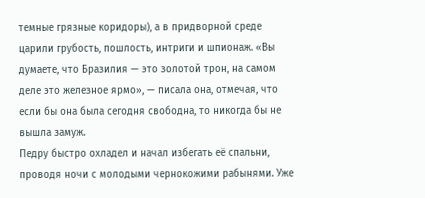темные грязные коридоры), а в придворной среде царили грубость, пошлость, интриги и шпионаж. «Вы думаете, что Бразилия — это золотой трон, на самом деле это железное ярмо», — писала она, отмечая, что если бы она была сегодня свободна, то никогда бы не вышла замуж.
Педру быстро охладел и начал избегать её спальни, проводя ночи с молодыми чернокожими рабынями. Уже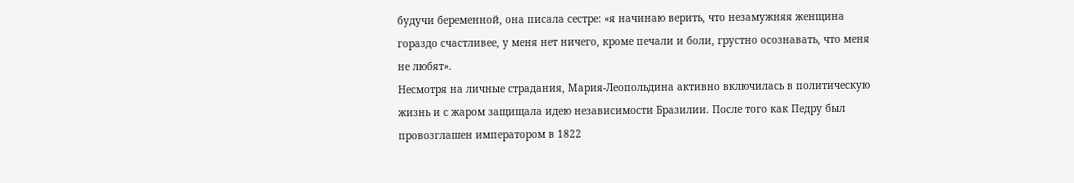будучи беременной, она писала сестре: «я начинаю верить, что незамужняя женщина гораздо счастливее, у меня нет ничего, кроме печали и боли, грустно осознавать, что меня не любят».
Несмотря на личные страдания, Мария-Леопольдина активно включилась в политическую жизнь и с жаром защищала идею независимости Бразилии. После того как Педру был провозглашен императором в 1822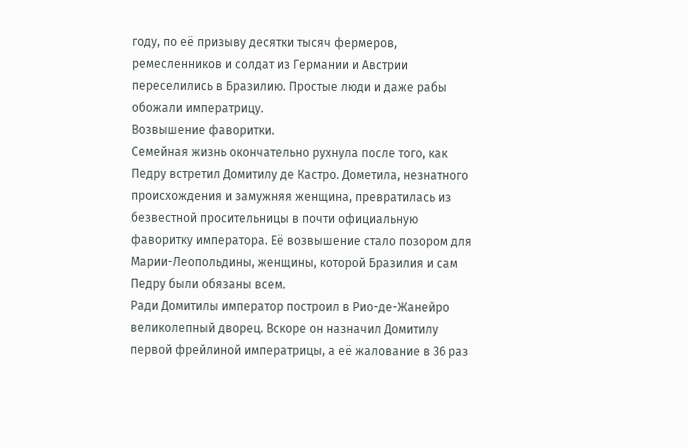году, по её призыву десятки тысяч фермеров, ремесленников и солдат из Германии и Австрии переселились в Бразилию. Простые люди и даже рабы обожали императрицу.
Возвышение фаворитки.
Семейная жизнь окончательно рухнула после того, как Педру встретил Домитилу де Кастро. Дометила, незнатного происхождения и замужняя женщина, превратилась из безвестной просительницы в почти официальную фаворитку императора. Её возвышение стало позором для Марии-Леопольдины, женщины, которой Бразилия и сам Педру были обязаны всем.
Ради Домитилы император построил в Рио-де-Жанейро великолепный дворец. Вскоре он назначил Домитилу первой фрейлиной императрицы, а её жалование в 36 раз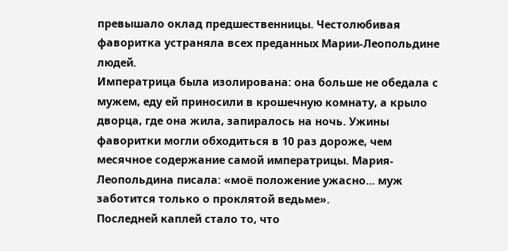превышало оклад предшественницы. Честолюбивая фаворитка устраняла всех преданных Марии-Леопольдине людей.
Императрица была изолирована: она больше не обедала с мужем, еду ей приносили в крошечную комнату, а крыло дворца, где она жила, запиралось на ночь. Ужины фаворитки могли обходиться в 10 раз дороже, чем месячное содержание самой императрицы. Мария-Леопольдина писала: «моё положение ужасно... муж заботится только о проклятой ведьме».
Последней каплей стало то, что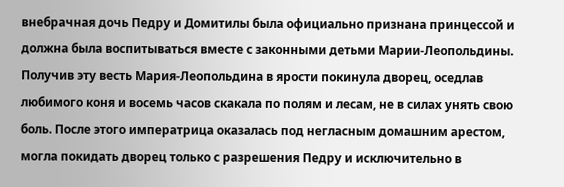внебрачная дочь Педру и Домитилы была официально признана принцессой и должна была воспитываться вместе с законными детьми Марии-Леопольдины. Получив эту весть Мария-Леопольдина в ярости покинула дворец, оседлав любимого коня и восемь часов скакала по полям и лесам, не в силах унять свою боль. После этого императрица оказалась под негласным домашним арестом, могла покидать дворец только с разрешения Педру и исключительно в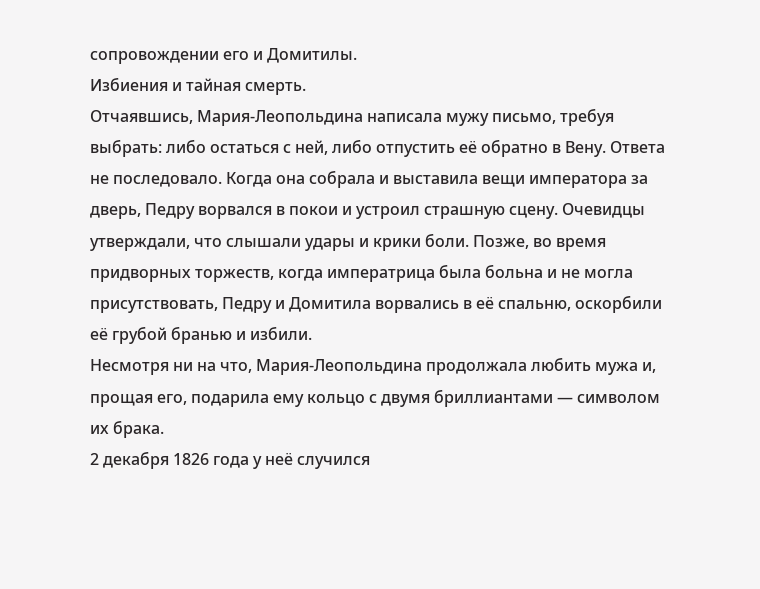сопровождении его и Домитилы.
Избиения и тайная смерть.
Отчаявшись, Мария-Леопольдина написала мужу письмо, требуя выбрать: либо остаться с ней, либо отпустить её обратно в Вену. Ответа не последовало. Когда она собрала и выставила вещи императора за дверь, Педру ворвался в покои и устроил страшную сцену. Очевидцы утверждали, что слышали удары и крики боли. Позже, во время придворных торжеств, когда императрица была больна и не могла присутствовать, Педру и Домитила ворвались в её спальню, оскорбили её грубой бранью и избили.
Несмотря ни на что, Мария-Леопольдина продолжала любить мужа и, прощая его, подарила ему кольцо с двумя бриллиантами — символом их брака.
2 декабря 1826 года у неё случился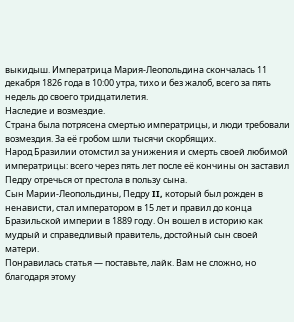выкидыш. Императрица Мария-Леопольдина скончалась 11 декабря 1826 года в 10:00 утра, тихо и без жалоб, всего за пять недель до своего тридцатилетия.
Наследие и возмездие.
Страна была потрясена смертью императрицы, и люди требовали возмездия. За её гробом шли тысячи скорбящих.
Народ Бразилии отомстил за унижения и смерть своей любимой императрицы: всего через пять лет после её кончины он заставил Педру отречься от престола в пользу сына.
Сын Марии-Леопольдины, Педру II, который был рожден в ненависти, стал императором в 15 лет и правил до конца Бразильской империи в 1889 году. Он вошел в историю как мудрый и справедливый правитель, достойный сын своей матери.
Понравилась статья — поставьте, лайк. Вам не сложно, но благодаря этому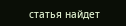статья найдет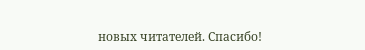новых читателей. Спасибо!